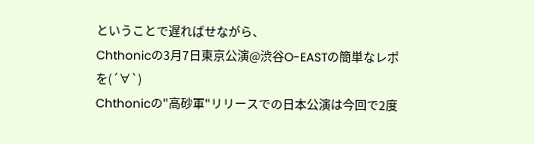ということで遅ればせながら、
Chthonicの3月7日東京公演@渋谷O-EASTの簡単なレポを(´∀`)
Chthonicの"高砂軍"リリースでの日本公演は今回で2度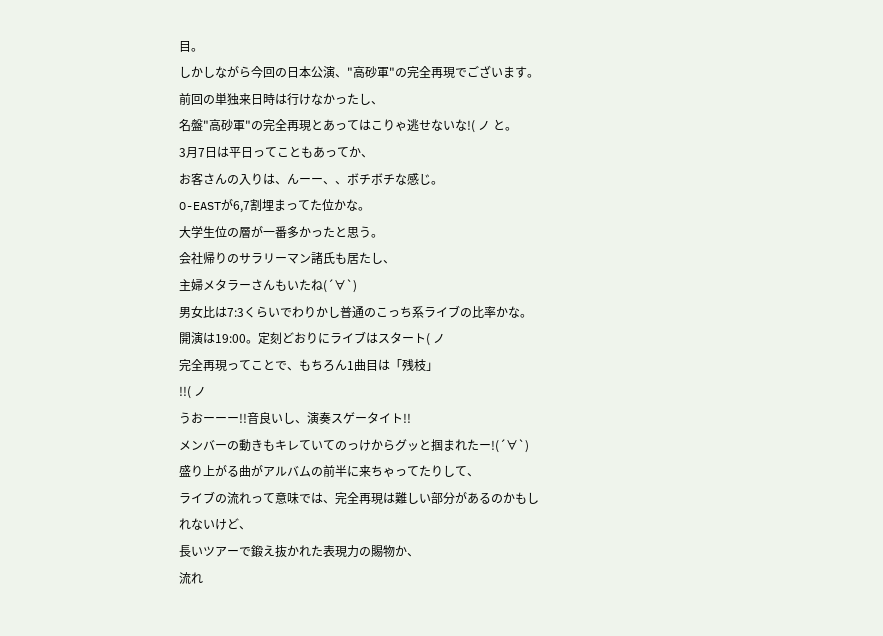目。
しかしながら今回の日本公演、"高砂軍"の完全再現でございます。
前回の単独来日時は行けなかったし、
名盤"高砂軍"の完全再現とあってはこりゃ逃せないな!( ノ と。
3月7日は平日ってこともあってか、
お客さんの入りは、んーー、、ボチボチな感じ。
O-EASTが6,7割埋まってた位かな。
大学生位の層が一番多かったと思う。
会社帰りのサラリーマン諸氏も居たし、
主婦メタラーさんもいたね(´∀`)
男女比は7:3くらいでわりかし普通のこっち系ライブの比率かな。
開演は19:00。定刻どおりにライブはスタート( ノ
完全再現ってことで、もちろん1曲目は「残枝」
!!( ノ
うおーーー!!音良いし、演奏スゲータイト!!
メンバーの動きもキレていてのっけからグッと掴まれたー!(´∀`)
盛り上がる曲がアルバムの前半に来ちゃってたりして、
ライブの流れって意味では、完全再現は難しい部分があるのかもしれないけど、
長いツアーで鍛え抜かれた表現力の賜物か、
流れ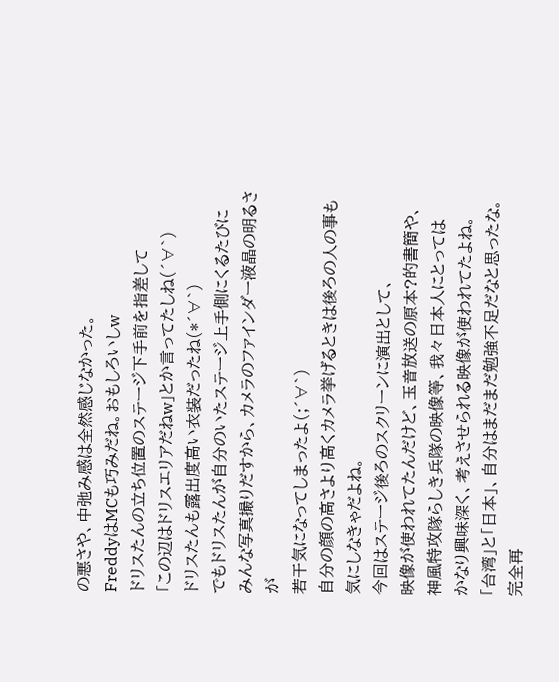の悪さや、中弛み感は全然感じなかった。
FreddyはMCも巧みだね。おもしろいしw
ドリスたんの立ち位置のステージ下手前を指差して
「この辺はドリスエリアだねw」とか言ってたしね(´∀`)
ドリスたんも露出度高い衣装だったね(*´∀`)
でもドリスたんが自分のいたステージ上手側にくるたびに
みんな写真撮りだすから、カメラのファインダー液晶の明るさが
若干気になってしまったよ(;´∀`)
自分の顔の高さより高くカメラ挙げるときは後ろの人の事も
気にしなきゃだよね。
今回はステージ後ろのスクリーンに演出として、
映像が使われてたんだけど、玉音放送の原本?的書簡や、
神風特攻隊らしき兵隊の映像等、我々日本人にとっては
かなり興味深く、考えさせられる映像が使われてたよね。
「台湾」と「日本」、自分はまだまだ勉強不足だなと思ったな。
完全再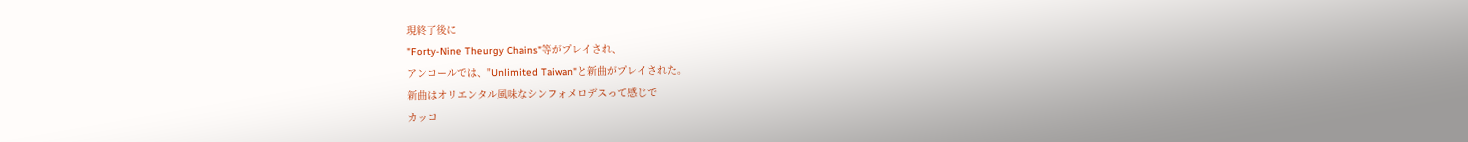現終了後に
"Forty-Nine Theurgy Chains"等がプレイされ、
アンコールでは、"Unlimited Taiwan"と新曲がプレイされた。
新曲はオリエンタル風味なシンフォメロデスって感じで
カッコ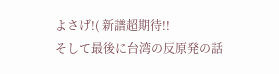よさげ!( 新譜超期待!!
そして最後に台湾の反原発の話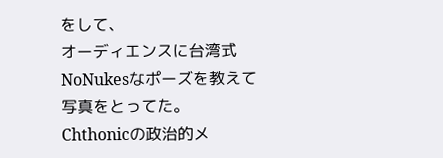をして、
オーディエンスに台湾式NoNukesなポーズを教えて写真をとってた。
Chthonicの政治的メ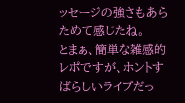ッセージの強さもあらためて感じたね。
とまぁ、簡単な雑感的レポですが、ホントすばらしいライブだっ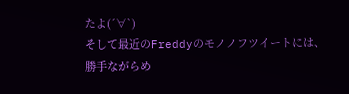たよ(´∀`)
そして最近のFreddyのモノノフツイートには、
勝手ながらめ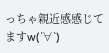っちゃ親近感感じてますw(´∀`)